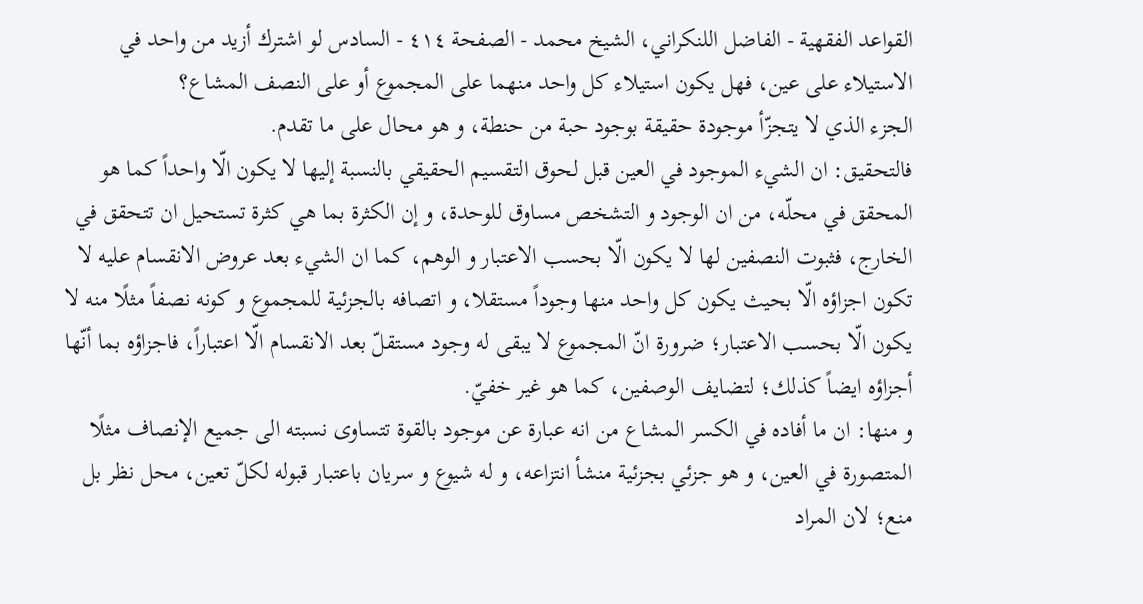القواعد الفقهية - الفاضل اللنكراني، الشيخ محمد - الصفحة ٤١٤ - السادس لو اشترك أزيد من واحد في الاستيلاء على عين، فهل يكون استيلاء كل واحد منهما على المجموع أو على النصف المشاع؟
الجزء الذي لا يتجزّأ موجودة حقيقة بوجود حبة من حنطة، و هو محال على ما تقدم.
فالتحقيق: ان الشيء الموجود في العين قبل لحوق التقسيم الحقيقي بالنسبة إليها لا يكون الّا واحداً كما هو المحقق في محلّه، من ان الوجود و التشخص مساوق للوحدة، و إن الكثرة بما هي كثرة تستحيل ان تتحقق في الخارج، فثبوت النصفين لها لا يكون الّا بحسب الاعتبار و الوهم، كما ان الشيء بعد عروض الانقسام عليه لا تكون اجزاؤه الّا بحيث يكون كل واحد منها وجوداً مستقلا، و اتصافه بالجزئية للمجموع و كونه نصفاً مثلًا منه لا يكون الّا بحسب الاعتبار؛ ضرورة انّ المجموع لا يبقى له وجود مستقلّ بعد الانقسام الّا اعتباراً، فاجزاؤه بما أنّها أجزاؤه ايضاً كذلك؛ لتضايف الوصفين، كما هو غير خفيّ.
و منها: ان ما أفاده في الكسر المشاع من انه عبارة عن موجود بالقوة تتساوى نسبته الى جميع الإنصاف مثلًا المتصورة في العين، و هو جزئي بجزئية منشأ انتزاعه، و له شيوع و سريان باعتبار قبوله لكلّ تعين، محل نظر بل منع؛ لان المراد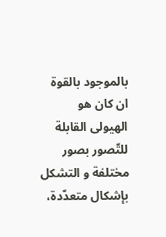بالموجود بالقوة ان كان هو الهيولى القابلة للتّصور بصور مختلفة و التشكل بإشكال متعدّدة،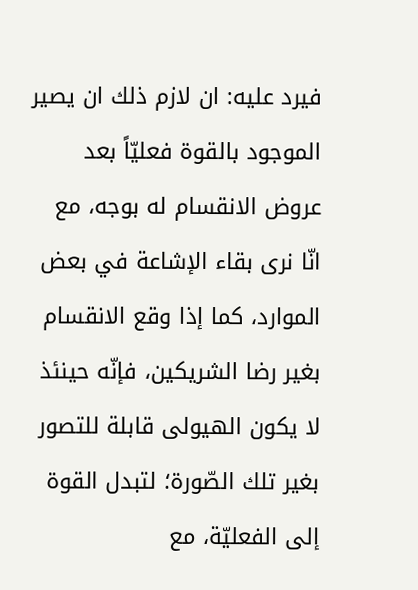فيرد عليه: ان لازم ذلك ان يصير الموجود بالقوة فعليّاً بعد عروض الانقسام له بوجه، مع انّا نرى بقاء الإشاعة في بعض الموارد، كما إذا وقع الانقسام بغير رضا الشريكين، فإنّه حينئذ لا يكون الهيولى قابلة للتصور بغير تلك الصّورة؛ لتبدل القوة إلى الفعليّة، مع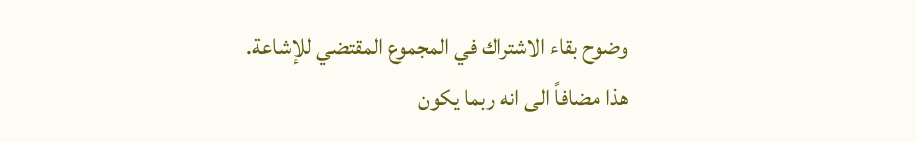وضوح بقاء الاشتراك في المجموع المقتضي للإشاعة.
هذا مضافاً الى انه ربما يكون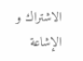الاشتراك و الإشاعة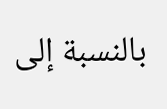بالنسبة إلى